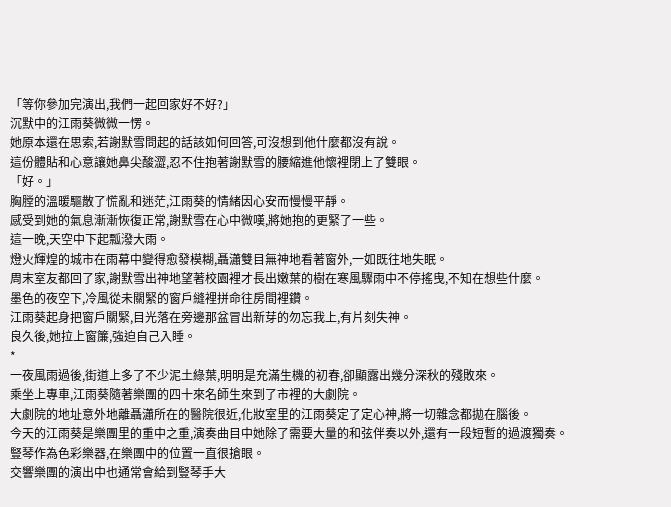「等你參加完演出,我們一起回家好不好?」
沉默中的江雨葵微微一愣。
她原本還在思索,若謝默雪問起的話該如何回答,可沒想到他什麼都沒有說。
這份體貼和心意讓她鼻尖酸澀,忍不住抱著謝默雪的腰縮進他懷裡閉上了雙眼。
「好。」
胸膛的溫暖驅散了慌亂和迷茫,江雨葵的情緒因心安而慢慢平靜。
感受到她的氣息漸漸恢復正常,謝默雪在心中微嘆,將她抱的更緊了一些。
這一晚,天空中下起瓢潑大雨。
燈火輝煌的城市在雨幕中變得愈發模糊,聶瀟雙目無神地看著窗外,一如既往地失眠。
周末室友都回了家,謝默雪出神地望著校園裡才長出嫩葉的樹在寒風驟雨中不停搖曳,不知在想些什麼。
墨色的夜空下,冷風從未關緊的窗戶縫裡拼命往房間裡鑽。
江雨葵起身把窗戶關緊,目光落在旁邊那盆冒出新芽的勿忘我上,有片刻失神。
良久後,她拉上窗簾,強迫自己入睡。
*
一夜風雨過後,街道上多了不少泥土綠葉,明明是充滿生機的初春,卻顯露出幾分深秋的殘敗來。
乘坐上專車,江雨葵隨著樂團的四十來名師生來到了市裡的大劇院。
大劇院的地址意外地離聶瀟所在的醫院很近,化妝室里的江雨葵定了定心神,將一切雜念都拋在腦後。
今天的江雨葵是樂團里的重中之重,演奏曲目中她除了需要大量的和弦伴奏以外,還有一段短暫的過渡獨奏。
豎琴作為色彩樂器,在樂團中的位置一直很搶眼。
交響樂團的演出中也通常會給到豎琴手大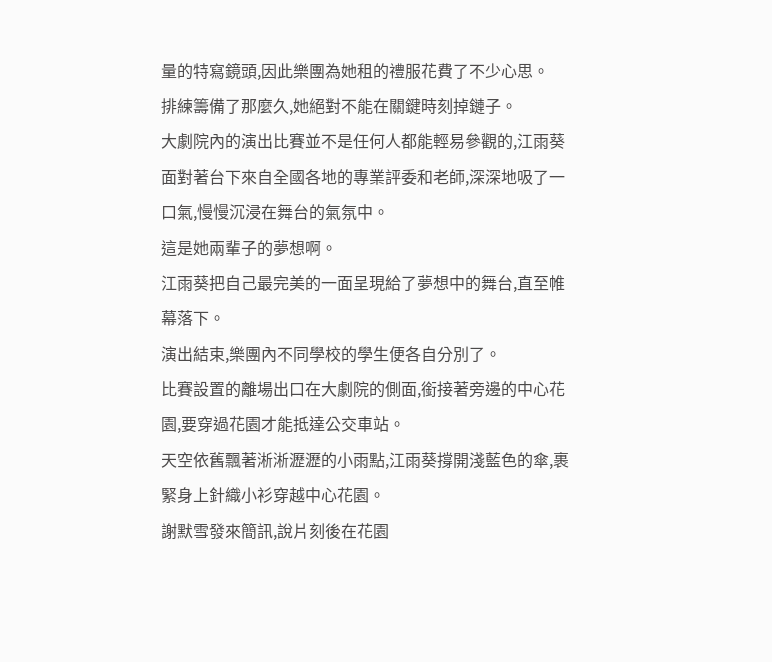量的特寫鏡頭,因此樂團為她租的禮服花費了不少心思。
排練籌備了那麼久,她絕對不能在關鍵時刻掉鏈子。
大劇院內的演出比賽並不是任何人都能輕易參觀的,江雨葵面對著台下來自全國各地的專業評委和老師,深深地吸了一口氣,慢慢沉浸在舞台的氣氛中。
這是她兩輩子的夢想啊。
江雨葵把自己最完美的一面呈現給了夢想中的舞台,直至帷幕落下。
演出結束,樂團內不同學校的學生便各自分別了。
比賽設置的離場出口在大劇院的側面,銜接著旁邊的中心花園,要穿過花園才能抵達公交車站。
天空依舊飄著淅淅瀝瀝的小雨點,江雨葵撐開淺藍色的傘,裹緊身上針織小衫穿越中心花園。
謝默雪發來簡訊,說片刻後在花園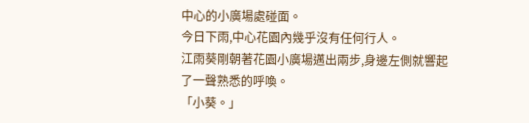中心的小廣場處碰面。
今日下雨,中心花園內幾乎沒有任何行人。
江雨葵剛朝著花園小廣場邁出兩步,身邊左側就響起了一聲熟悉的呼喚。
「小葵。」